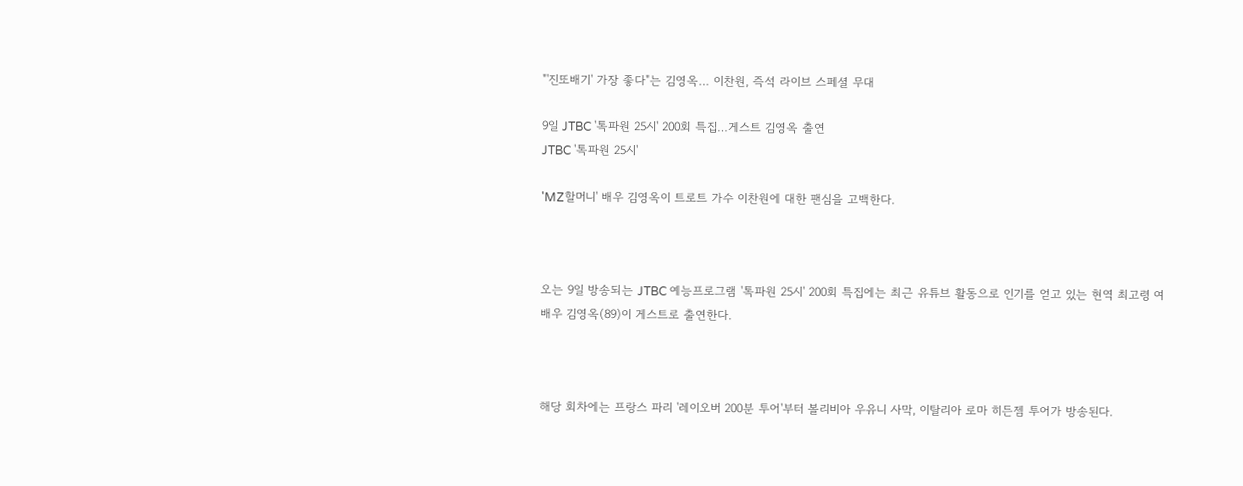"'진또배기' 가장 좋다"는 김영옥… 이찬원, 즉석 라이브 스페셜 무대

9일 JTBC '톡파원 25시' 200회 특집…게스트 김영옥 출연
JTBC '톡파원 25시'

'MZ할머니' 배우 김영옥이 트로트 가수 이찬원에 대한 팬심을 고백한다.



오는 9일 방송되는 JTBC 예능프로그램 '톡파원 25시' 200회 특집에는 최근 유튜브 활동으로 인기를 얻고 있는 현역 최고령 여배우 김영옥(89)이 게스트로 출연한다.



해당 회차에는 프랑스 파리 '레이오버 200분 투어'부터 볼리비아 우유니 사막, 이탈리아 로마 히든젬 투어가 방송된다.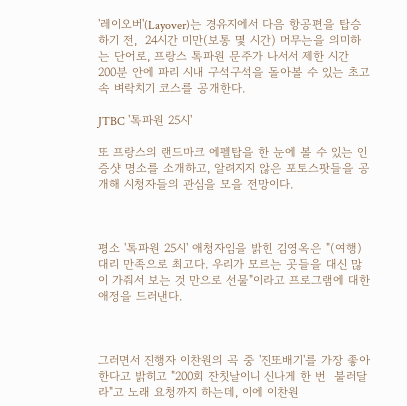'레이오버'(Layover)는 경유지에서 다음 항공편을 탑승하기 전,  24시간 미만(보통 몇 시간) 머무는을 의미하는 단어로, 프랑스 톡파원 문주가 나서서 제한 시간 200분 안에 파리 시내 구석구석을 돌아볼 수 있는 초고속 벼락치기 코스를 공개한다.

JTBC '톡파원 25시'

또 프랑스의 랜드마크 에펠탑을 한 눈에 볼 수 있는 인증샷 명소를 소개하고, 알려지지 않은 포토스팟들을 공개해 시청자들의 관심을 모을 전망이다.



평소 '톡파원 25시' 애청자임을 밝힌 김영옥은 "(여행)대리 만족으로 최고다. 우리가 모르는 곳들을 대신 많이 가줘서 보는 것 만으로 선물"이라고 프로그램에 대한 애정을 드러낸다.



그러면서 진행자 이찬원의 곡 중 '진또배기'를 가장 좋아한다고 밝히고 "200회 잔칫날이니 신나게 한 번  불러달라"고 노래 요청까지 하는데, 이에 이찬원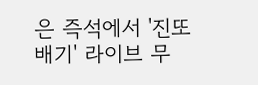은 즉석에서 '진또배기' 라이브 무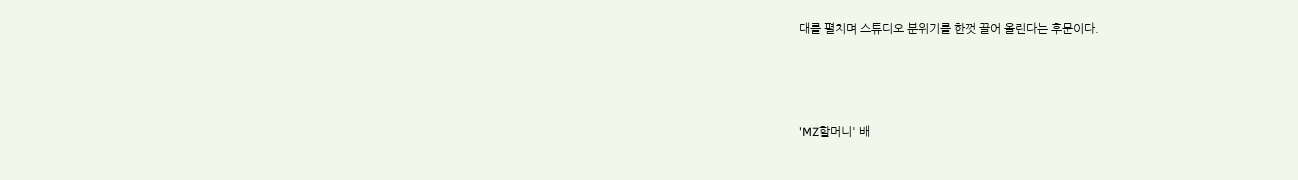대를 펼치며 스튜디오 분위기를 한껏 끌어 올린다는 후문이다.



'MZ할머니' 배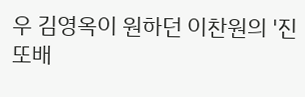우 김영옥이 원하던 이찬원의 '진또배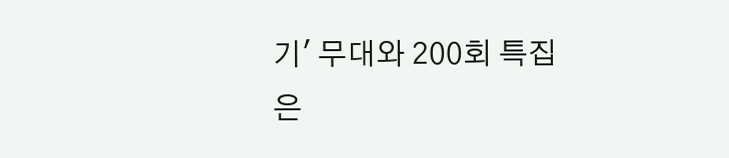기' 무대와 200회 특집은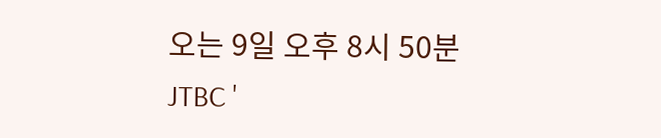오는 9일 오후 8시 50분 JTBC '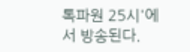톡파원 25시'에서 방송된다.